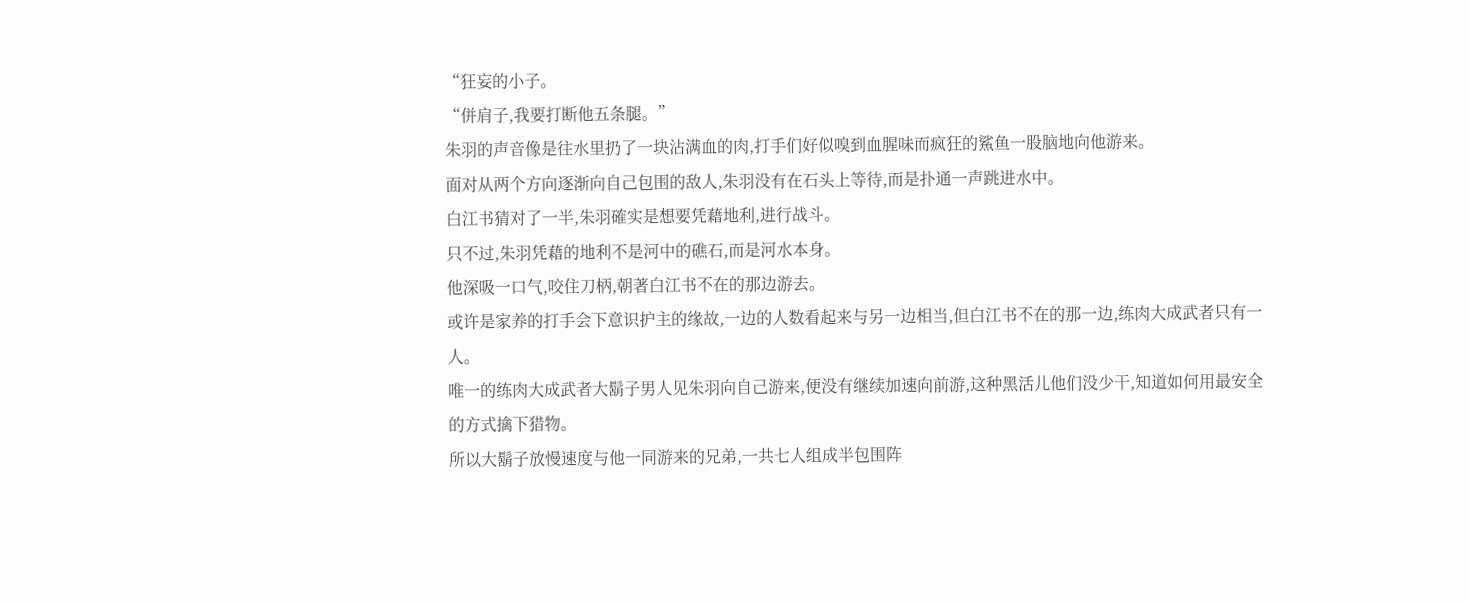“狂妄的小子。
“併肩子,我要打断他五条腿。”
朱羽的声音像是往水里扔了一块沾满血的肉,打手们好似嗅到血腥味而疯狂的鯊鱼一股脑地向他游来。
面对从两个方向逐渐向自己包围的敌人,朱羽没有在石头上等待,而是扑通一声跳进水中。
白江书猜对了一半,朱羽確实是想要凭藉地利,进行战斗。
只不过,朱羽凭藉的地利不是河中的礁石,而是河水本身。
他深吸一口气,咬住刀柄,朝著白江书不在的那边游去。
或许是家养的打手会下意识护主的缘故,一边的人数看起来与另一边相当,但白江书不在的那一边,练肉大成武者只有一人。
唯一的练肉大成武者大鬍子男人见朱羽向自己游来,便没有继续加速向前游,这种黑活儿他们没少干,知道如何用最安全的方式擒下猎物。
所以大鬍子放慢速度与他一同游来的兄弟,一共七人组成半包围阵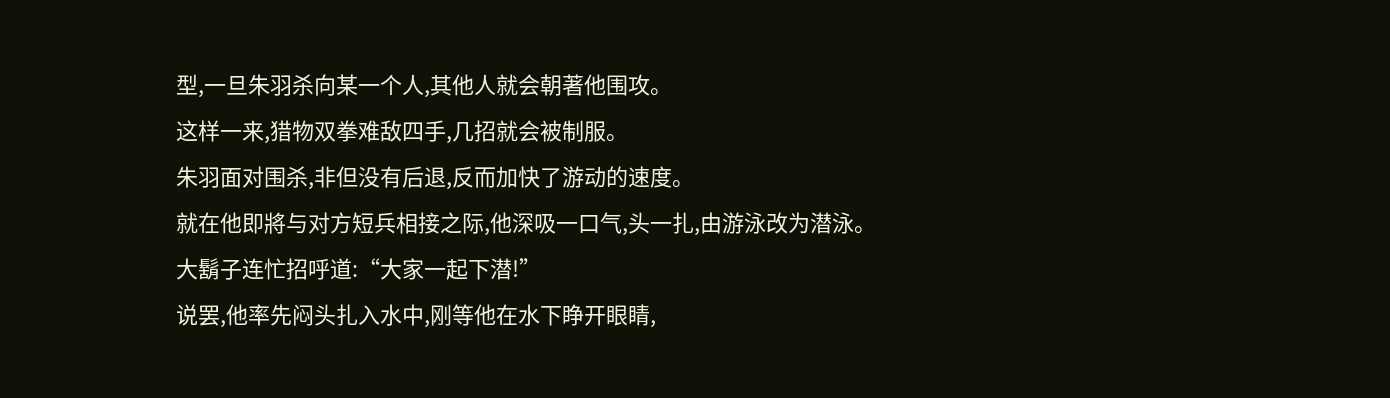型,一旦朱羽杀向某一个人,其他人就会朝著他围攻。
这样一来,猎物双拳难敌四手,几招就会被制服。
朱羽面对围杀,非但没有后退,反而加快了游动的速度。
就在他即將与对方短兵相接之际,他深吸一口气,头一扎,由游泳改为潜泳。
大鬍子连忙招呼道:“大家一起下潜!”
说罢,他率先闷头扎入水中,刚等他在水下睁开眼睛,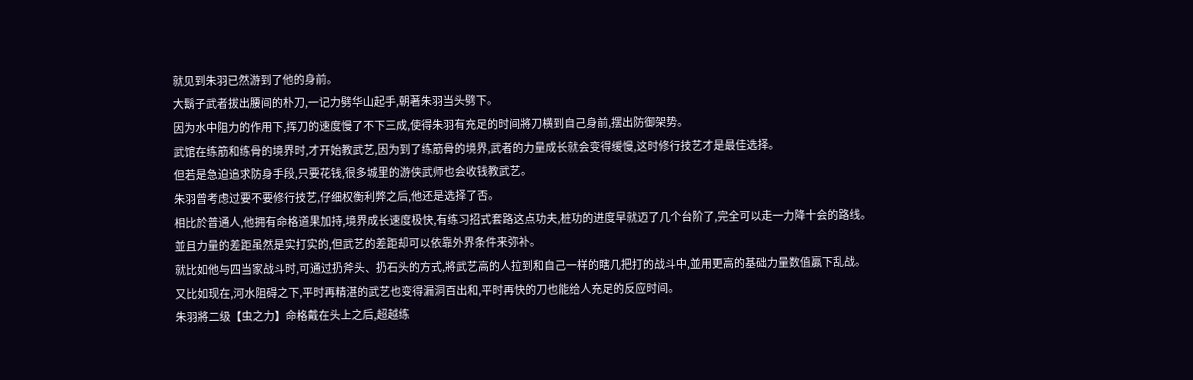就见到朱羽已然游到了他的身前。
大鬍子武者拔出腰间的朴刀,一记力劈华山起手,朝著朱羽当头劈下。
因为水中阻力的作用下,挥刀的速度慢了不下三成,使得朱羽有充足的时间將刀横到自己身前,摆出防御架势。
武馆在练筋和练骨的境界时,才开始教武艺,因为到了练筋骨的境界,武者的力量成长就会变得缓慢,这时修行技艺才是最佳选择。
但若是急迫追求防身手段,只要花钱,很多城里的游侠武师也会收钱教武艺。
朱羽曾考虑过要不要修行技艺,仔细权衡利弊之后,他还是选择了否。
相比於普通人,他拥有命格道果加持,境界成长速度极快,有练习招式套路这点功夫,桩功的进度早就迈了几个台阶了,完全可以走一力降十会的路线。
並且力量的差距虽然是实打实的,但武艺的差距却可以依靠外界条件来弥补。
就比如他与四当家战斗时,可通过扔斧头、扔石头的方式,將武艺高的人拉到和自己一样的瞎几把打的战斗中,並用更高的基础力量数值贏下乱战。
又比如现在,河水阻碍之下,平时再精湛的武艺也变得漏洞百出和,平时再快的刀也能给人充足的反应时间。
朱羽將二级【虫之力】命格戴在头上之后,超越练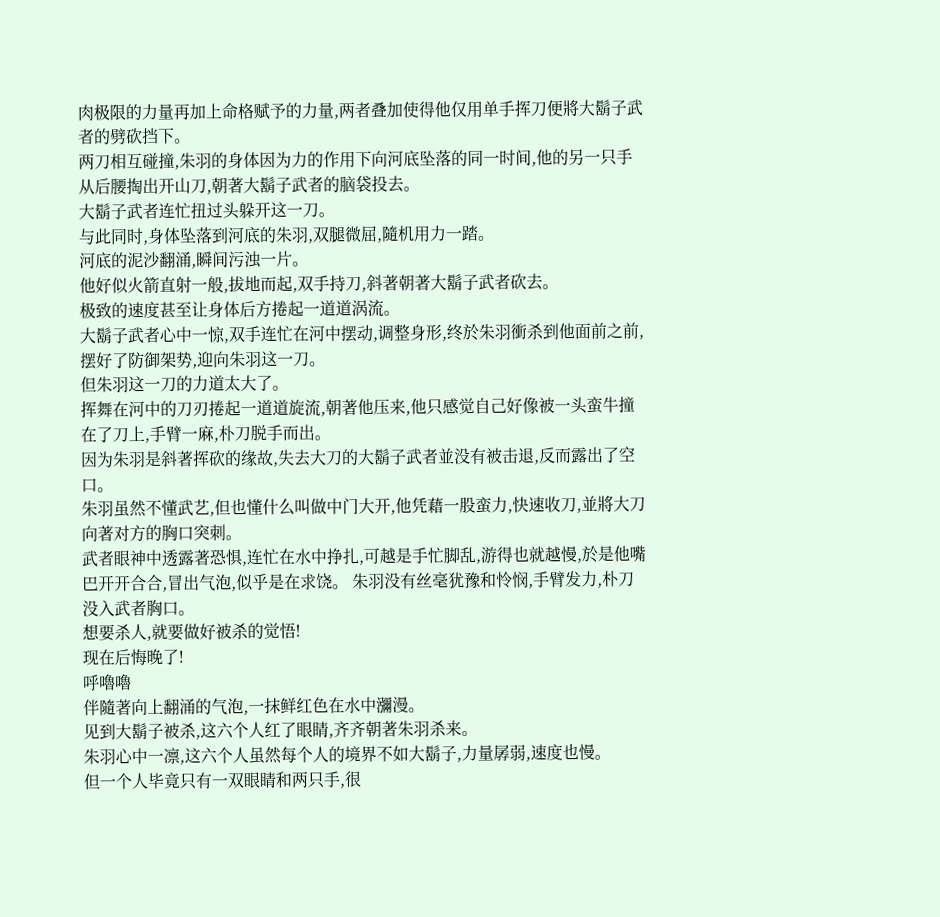肉极限的力量再加上命格赋予的力量,两者叠加使得他仅用单手挥刀便將大鬍子武者的劈砍挡下。
两刀相互碰撞,朱羽的身体因为力的作用下向河底坠落的同一时间,他的另一只手从后腰掏出开山刀,朝著大鬍子武者的脑袋投去。
大鬍子武者连忙扭过头躲开这一刀。
与此同时,身体坠落到河底的朱羽,双腿微屈,隨机用力一踏。
河底的泥沙翻涌,瞬间污浊一片。
他好似火箭直射一般,拔地而起,双手持刀,斜著朝著大鬍子武者砍去。
极致的速度甚至让身体后方捲起一道道涡流。
大鬍子武者心中一惊,双手连忙在河中摆动,调整身形,终於朱羽衝杀到他面前之前,摆好了防御架势,迎向朱羽这一刀。
但朱羽这一刀的力道太大了。
挥舞在河中的刀刃捲起一道道旋流,朝著他压来,他只感觉自己好像被一头蛮牛撞在了刀上,手臂一麻,朴刀脱手而出。
因为朱羽是斜著挥砍的缘故,失去大刀的大鬍子武者並没有被击退,反而露出了空口。
朱羽虽然不懂武艺,但也懂什么叫做中门大开,他凭藉一股蛮力,快速收刀,並將大刀向著对方的胸口突刺。
武者眼神中透露著恐惧,连忙在水中挣扎,可越是手忙脚乱,游得也就越慢,於是他嘴巴开开合合,冒出气泡,似乎是在求饶。 朱羽没有丝毫犹豫和怜悯,手臂发力,朴刀没入武者胸口。
想要杀人,就要做好被杀的觉悟!
现在后悔晚了!
呼嚕嚕
伴隨著向上翻涌的气泡,一抹鲜红色在水中瀰漫。
见到大鬍子被杀,这六个人红了眼睛,齐齐朝著朱羽杀来。
朱羽心中一凛,这六个人虽然每个人的境界不如大鬍子,力量孱弱,速度也慢。
但一个人毕竟只有一双眼睛和两只手,很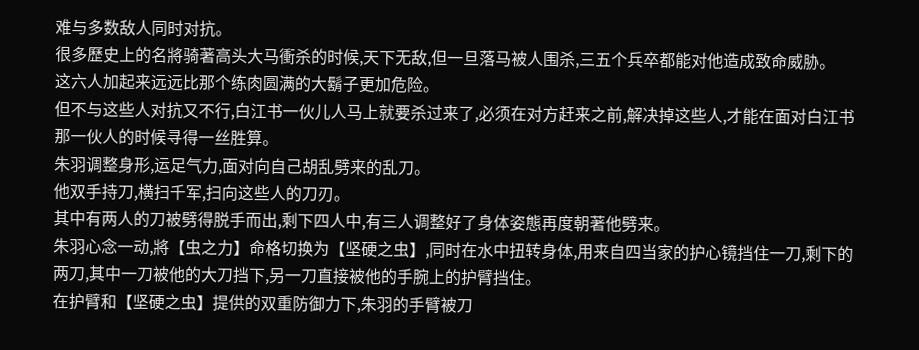难与多数敌人同时对抗。
很多歷史上的名將骑著高头大马衝杀的时候,天下无敌,但一旦落马被人围杀,三五个兵卒都能对他造成致命威胁。
这六人加起来远远比那个练肉圆满的大鬍子更加危险。
但不与这些人对抗又不行,白江书一伙儿人马上就要杀过来了,必须在对方赶来之前,解决掉这些人,才能在面对白江书那一伙人的时候寻得一丝胜算。
朱羽调整身形,运足气力,面对向自己胡乱劈来的乱刀。
他双手持刀,横扫千军,扫向这些人的刀刃。
其中有两人的刀被劈得脱手而出,剩下四人中,有三人调整好了身体姿態再度朝著他劈来。
朱羽心念一动,將【虫之力】命格切换为【坚硬之虫】,同时在水中扭转身体,用来自四当家的护心镜挡住一刀,剩下的两刀,其中一刀被他的大刀挡下,另一刀直接被他的手腕上的护臂挡住。
在护臂和【坚硬之虫】提供的双重防御力下,朱羽的手臂被刀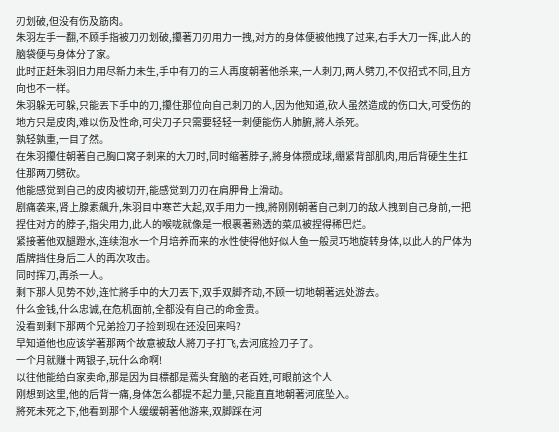刃划破,但没有伤及筋肉。
朱羽左手一翻,不顾手指被刀刃划破,攥著刀刃用力一拽,对方的身体便被他拽了过来,右手大刀一挥,此人的脑袋便与身体分了家。
此时正赶朱羽旧力用尽新力未生,手中有刀的三人再度朝著他杀来,一人刺刀,两人劈刀,不仅招式不同,且方向也不一样。
朱羽躲无可躲,只能丟下手中的刀,攥住那位向自己刺刀的人,因为他知道,砍人虽然造成的伤口大,可受伤的地方只是皮肉,难以伤及性命,可尖刀子只需要轻轻一刺便能伤人肺腑,將人杀死。
孰轻孰重,一目了然。
在朱羽攥住朝著自己胸口窝子刺来的大刀时,同时缩著脖子,將身体攒成球,绷紧背部肌肉,用后背硬生生扛住那两刀劈砍。
他能感觉到自己的皮肉被切开,能感觉到刀刃在肩胛骨上滑动。
剧痛袭来,肾上腺素飆升,朱羽目中寒芒大起,双手用力一拽,將刚刚朝著自己刺刀的敌人拽到自己身前,一把捏住对方的脖子,指尖用力,此人的喉咙就像是一根裹著熟透的菜瓜被捏得稀巴烂。
紧接著他双腿蹬水,连续泡水一个月培养而来的水性使得他好似人鱼一般灵巧地旋转身体,以此人的尸体为盾牌挡住身后二人的再次攻击。
同时挥刀,再杀一人。
剩下那人见势不妙,连忙將手中的大刀丟下,双手双脚齐动,不顾一切地朝著远处游去。
什么金钱,什么忠诚,在危机面前,全都没有自己的命金贵。
没看到剩下那两个兄弟捡刀子捡到现在还没回来吗?
早知道他也应该学著那两个故意被敌人將刀子打飞,去河底捡刀子了。
一个月就赚十两银子,玩什么命啊!
以往他能给白家卖命,那是因为目標都是蔫头耷脑的老百姓,可眼前这个人
刚想到这里,他的后背一痛,身体怎么都提不起力量,只能直直地朝著河底坠入。
將死未死之下,他看到那个人缓缓朝著他游来,双脚踩在河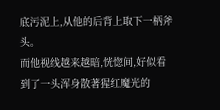底污泥上,从他的后背上取下一柄斧头。
而他视线越来越暗,恍惚间,好似看到了一头浑身散著猩红魔光的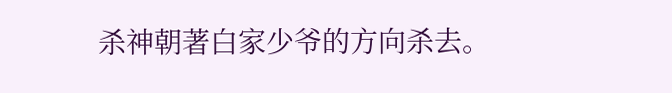杀神朝著白家少爷的方向杀去。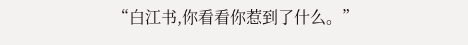“白江书,你看看你惹到了什么。”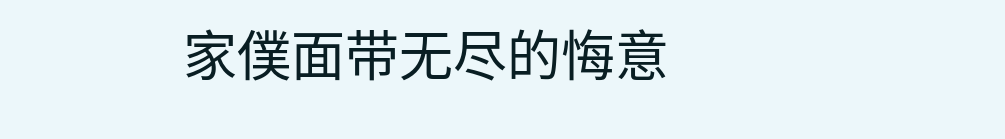家僕面带无尽的悔意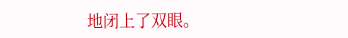地闭上了双眼。